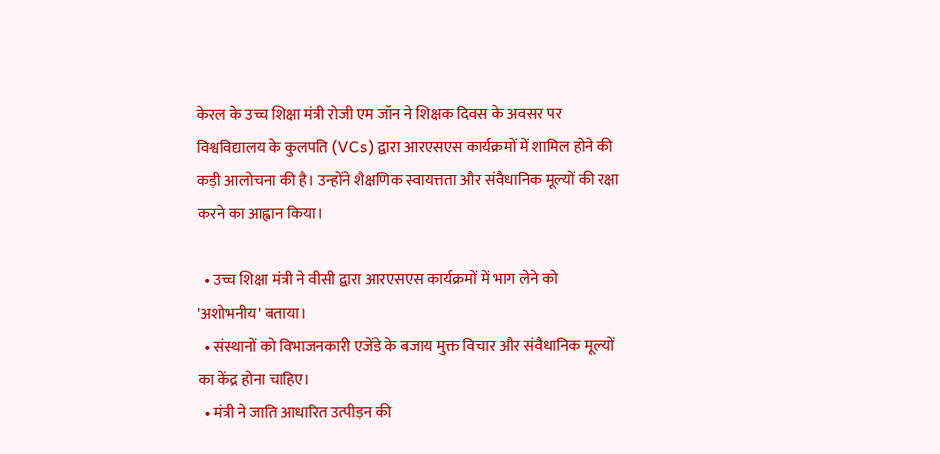केरल के उच्च शिक्षा मंत्री रोजी एम जॉन ने शिक्षक दिवस के अवसर पर विश्वविद्यालय के कुलपति (VCs) द्वारा आरएसएस कार्यक्रमों में शामिल होने की कड़ी आलोचना की है। उन्होंने शैक्षणिक स्वायत्तता और संवैधानिक मूल्यों की रक्षा करने का आह्वान किया।

  • उच्च शिक्षा मंत्री ने वीसी द्वारा आरएसएस कार्यक्रमों में भाग लेने को 'अशोभनीय' बताया।
  • संस्थानों को विभाजनकारी एजेंडे के बजाय मुक्त विचार और संवैधानिक मूल्यों का केंद्र होना चाहिए।
  • मंत्री ने जाति आधारित उत्पीड़न की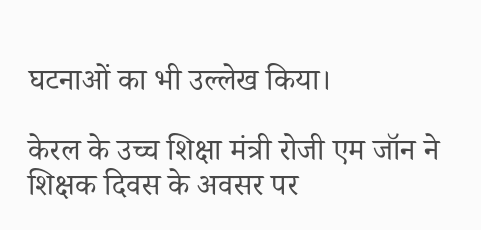घटनाओं का भी उल्लेख किया।

केरल के उच्च शिक्षा मंत्री रोजी एम जॉन ने शिक्षक दिवस के अवसर पर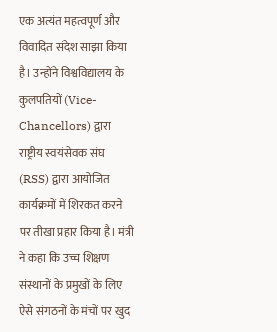एक अत्यंत महत्वपूर्ण और विवादित संदेश साझा किया है। उन्होंने विश्वविद्यालय के कुलपतियों (Vice-Chancellors) द्वारा राष्ट्रीय स्वयंसेवक संघ (RSS) द्वारा आयोजित कार्यक्रमों में शिरकत करने पर तीखा प्रहार किया है। मंत्री ने कहा कि उच्च शिक्षण संस्थानों के प्रमुखों के लिए ऐसे संगठनों के मंचों पर खुद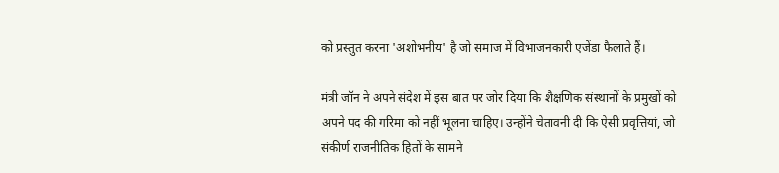को प्रस्तुत करना 'अशोभनीय' है जो समाज में विभाजनकारी एजेंडा फैलाते हैं।

मंत्री जॉन ने अपने संदेश में इस बात पर जोर दिया कि शैक्षणिक संस्थानों के प्रमुखों को अपने पद की गरिमा को नहीं भूलना चाहिए। उन्होंने चेतावनी दी कि ऐसी प्रवृत्तियां, जो संकीर्ण राजनीतिक हितों के सामने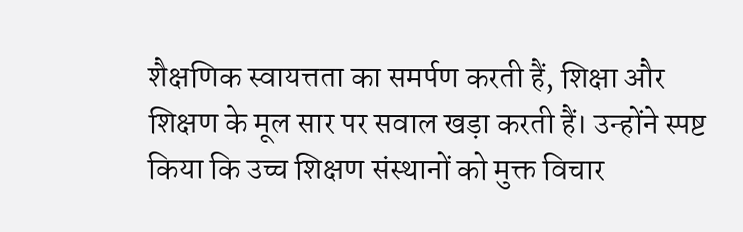शैक्षणिक स्वायत्तता का समर्पण करती हैं, शिक्षा और शिक्षण के मूल सार पर सवाल खड़ा करती हैं। उन्होंने स्पष्ट किया कि उच्च शिक्षण संस्थानों को मुक्त विचार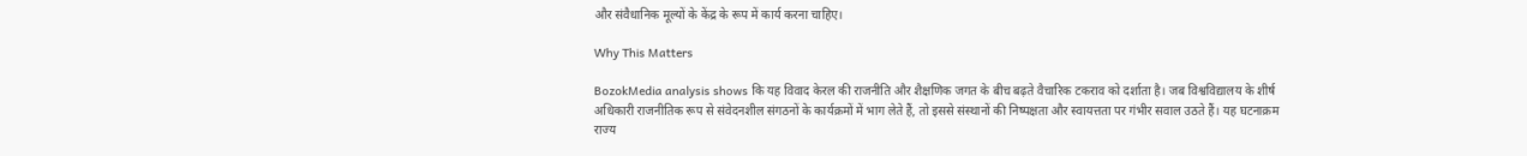और संवैधानिक मूल्यों के केंद्र के रूप में कार्य करना चाहिए।

Why This Matters

BozokMedia analysis shows कि यह विवाद केरल की राजनीति और शैक्षणिक जगत के बीच बढ़ते वैचारिक टकराव को दर्शाता है। जब विश्वविद्यालय के शीर्ष अधिकारी राजनीतिक रूप से संवेदनशील संगठनों के कार्यक्रमों में भाग लेते हैं, तो इससे संस्थानों की निष्पक्षता और स्वायत्तता पर गंभीर सवाल उठते हैं। यह घटनाक्रम राज्य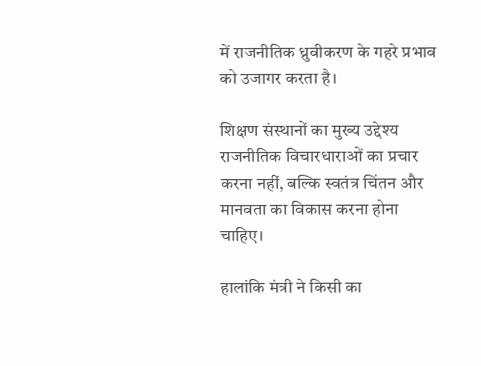में राजनीतिक ध्रुवीकरण के गहरे प्रभाव को उजागर करता है।

शिक्षण संस्थानों का मुख्य उद्देश्य राजनीतिक विचारधाराओं का प्रचार करना नहीं, बल्कि स्वतंत्र चिंतन और मानवता का विकास करना होना चाहिए।

हालांकि मंत्री ने किसी का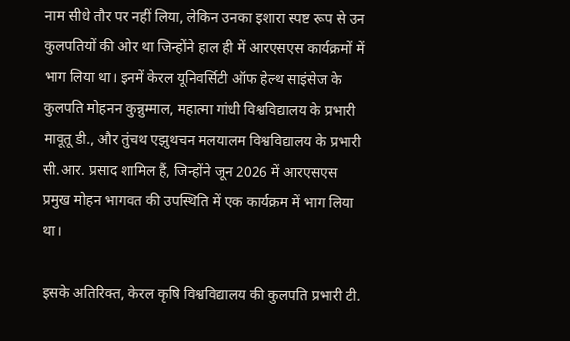नाम सीधे तौर पर नहीं लिया, लेकिन उनका इशारा स्पष्ट रूप से उन कुलपतियों की ओर था जिन्होंने हाल ही में आरएसएस कार्यक्रमों में भाग लिया था। इनमें केरल यूनिवर्सिटी ऑफ हेल्थ साइंसेज के कुलपति मोहनन कुन्नुम्माल, महात्मा गांधी विश्वविद्यालय के प्रभारी मावूतू डी., और तुंचथ एझुथचन मलयालम विश्वविद्यालय के प्रभारी सी.आर. प्रसाद शामिल हैं, जिन्होंने जून 2026 में आरएसएस प्रमुख मोहन भागवत की उपस्थिति में एक कार्यक्रम में भाग लिया था।

इसके अतिरिक्त, केरल कृषि विश्वविद्यालय की कुलपति प्रभारी टी.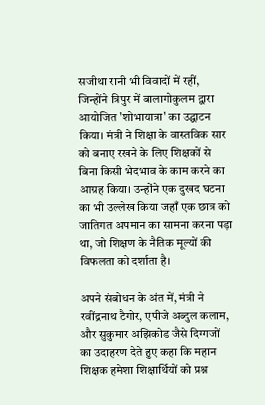सजीथा रानी भी विवादों में रहीं, जिन्होंने त्रिपुर में बालागोकुलम द्वारा आयोजित 'शोभायात्रा' का उद्घाटन किया। मंत्री ने शिक्षा के वास्तविक सार को बनाए रखने के लिए शिक्षकों से बिना किसी भेदभाव के काम करने का आग्रह किया। उन्होंने एक दुखद घटना का भी उल्लेख किया जहाँ एक छात्र को जातिगत अपमान का सामना करना पड़ा था, जो शिक्षण के नैतिक मूल्यों की विफलता को दर्शाता है।

अपने संबोधन के अंत में, मंत्री ने रवींद्रनाथ टैगोर, एपीजे अब्दुल कलाम, और सुकुमार अझिकोड जैसे दिग्गजों का उदाहरण देते हुए कहा कि महान शिक्षक हमेशा शिक्षार्थियों को प्रश्न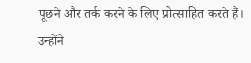पूछने और तर्क करने के लिए प्रोत्साहित करते हैं। उन्होंने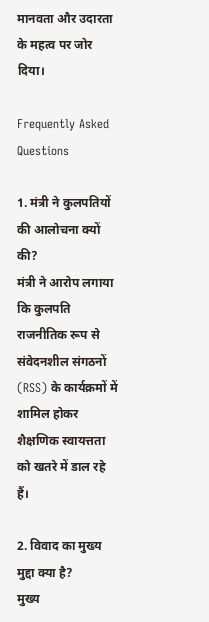मानवता और उदारता के महत्व पर जोर दिया।

Frequently Asked Questions

1. मंत्री ने कुलपतियों की आलोचना क्यों की?
मंत्री ने आरोप लगाया कि कुलपति राजनीतिक रूप से संवेदनशील संगठनों (RSS) के कार्यक्रमों में शामिल होकर शैक्षणिक स्वायत्तता को खतरे में डाल रहे हैं।

2. विवाद का मुख्य मुद्दा क्या है?
मुख्य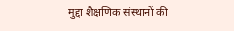मुद्दा शैक्षणिक संस्थानों की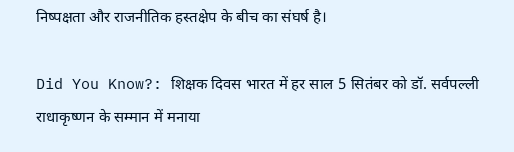निष्पक्षता और राजनीतिक हस्तक्षेप के बीच का संघर्ष है।

Did You Know?: शिक्षक दिवस भारत में हर साल 5 सितंबर को डॉ. सर्वपल्ली राधाकृष्णन के सम्मान में मनाया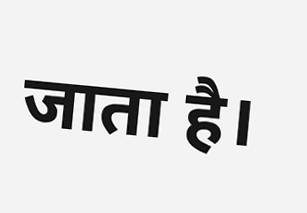जाता है।